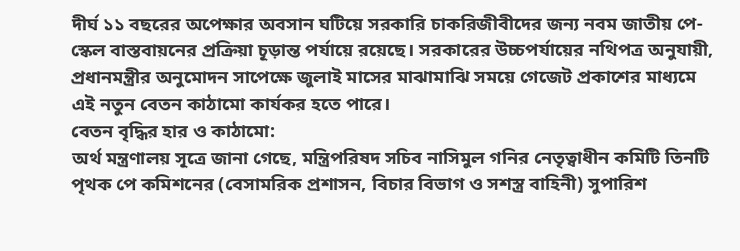দীর্ঘ ১১ বছরের অপেক্ষার অবসান ঘটিয়ে সরকারি চাকরিজীবীদের জন্য নবম জাতীয় পে-স্কেল বাস্তবায়নের প্রক্রিয়া চূড়ান্ত পর্যায়ে রয়েছে। সরকারের উচ্চপর্যায়ের নথিপত্র অনুযায়ী, প্রধানমন্ত্রীর অনুমোদন সাপেক্ষে জুলাই মাসের মাঝামাঝি সময়ে গেজেট প্রকাশের মাধ্যমে এই নতুন বেতন কাঠামো কার্যকর হতে পারে।
বেতন বৃদ্ধির হার ও কাঠামো:
অর্থ মন্ত্রণালয় সূত্রে জানা গেছে, মন্ত্রিপরিষদ সচিব নাসিমুল গনির নেতৃত্বাধীন কমিটি তিনটি পৃথক পে কমিশনের (বেসামরিক প্রশাসন, বিচার বিভাগ ও সশস্ত্র বাহিনী) সুপারিশ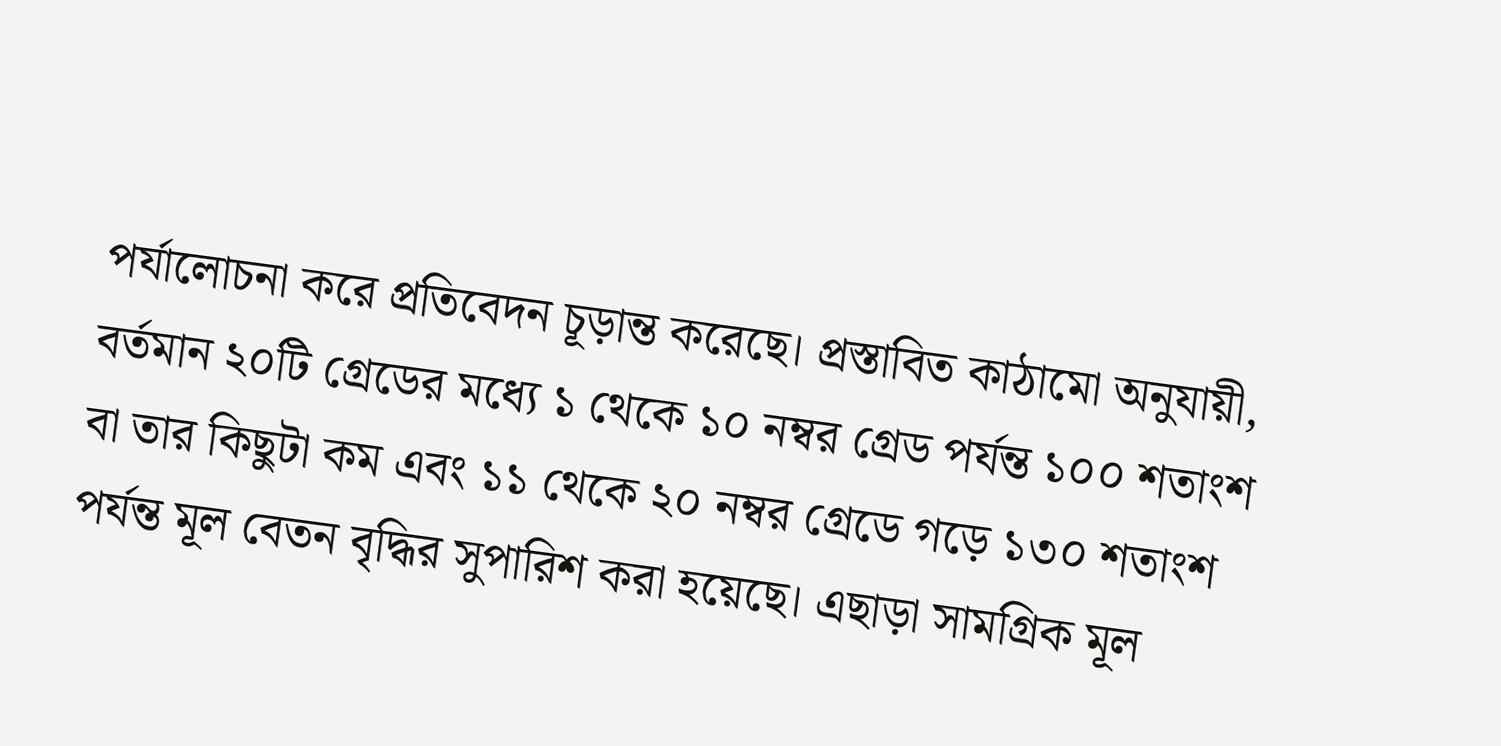পর্যালোচনা করে প্রতিবেদন চূড়ান্ত করেছে। প্রস্তাবিত কাঠামো অনুযায়ী, বর্তমান ২০টি গ্রেডের মধ্যে ১ থেকে ১০ নম্বর গ্রেড পর্যন্ত ১০০ শতাংশ বা তার কিছুটা কম এবং ১১ থেকে ২০ নম্বর গ্রেডে গড়ে ১৩০ শতাংশ পর্যন্ত মূল বেতন বৃদ্ধির সুপারিশ করা হয়েছে। এছাড়া সামগ্রিক মূল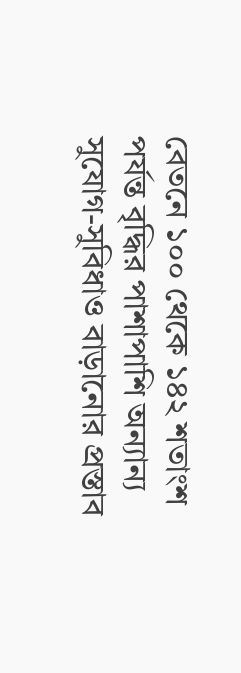বেতনে ১০০ থেকে ১৪২ শতাংশ পর্যন্ত বৃদ্ধির পাশাপাশি অন্যান্য সুযোগ-সুবিধাও বাড়ানোর প্রস্তাব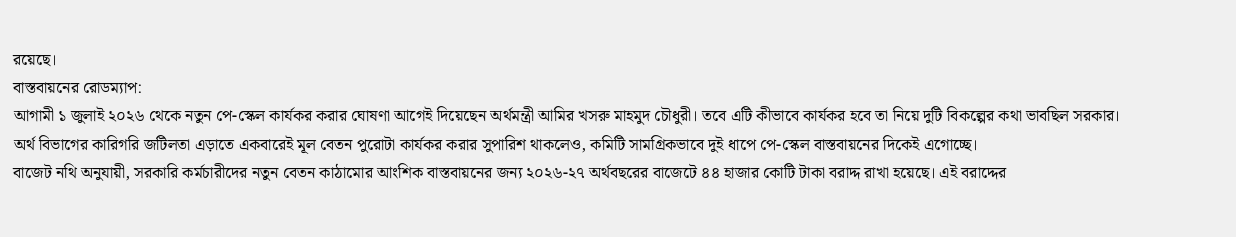রয়েছে।
বাস্তবায়নের রোডম্যাপ:
আগামী ১ জুলাই ২০২৬ থেকে নতুন পে-স্কেল কার্যকর করার ঘোষণা আগেই দিয়েছেন অর্থমন্ত্রী আমির খসরু মাহমুদ চৌধুরী। তবে এটি কীভাবে কার্যকর হবে তা নিয়ে দুটি বিকল্পের কথা ভাবছিল সরকার। অর্থ বিভাগের কারিগরি জটিলতা এড়াতে একবারেই মূল বেতন পুরোটা কার্যকর করার সুপারিশ থাকলেও, কমিটি সামগ্রিকভাবে দুই ধাপে পে-স্কেল বাস্তবায়নের দিকেই এগোচ্ছে।
বাজেট নথি অনুযায়ী, সরকারি কর্মচারীদের নতুন বেতন কাঠামোর আংশিক বাস্তবায়নের জন্য ২০২৬-২৭ অর্থবছরের বাজেটে ৪৪ হাজার কোটি টাকা বরাদ্দ রাখা হয়েছে। এই বরাদ্দের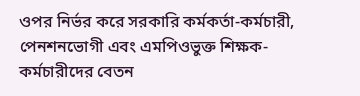ওপর নির্ভর করে সরকারি কর্মকর্তা-কর্মচারী, পেনশনভোগী এবং এমপিওভুক্ত শিক্ষক-কর্মচারীদের বেতন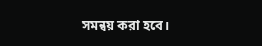সমন্বয় করা হবে।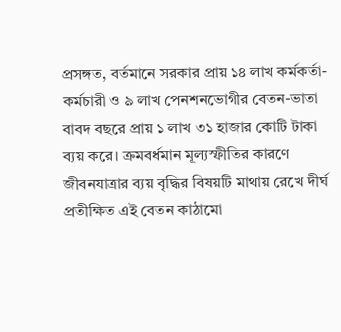প্রসঙ্গত, বর্তমানে সরকার প্রায় ১৪ লাখ কর্মকর্তা-কর্মচারী ও ৯ লাখ পেনশনভোগীর বেতন-ভাতা বাবদ বছরে প্রায় ১ লাখ ৩১ হাজার কোটি টাকা ব্যয় করে। ক্রমবর্ধমান মূল্যস্ফীতির কারণে জীবনযাত্রার ব্যয় বৃদ্ধির বিষয়টি মাথায় রেখে দীর্ঘ প্রতীক্ষিত এই বেতন কাঠামো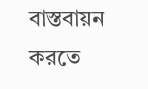বাস্তবায়ন করতে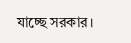যাচ্ছে সরকার।